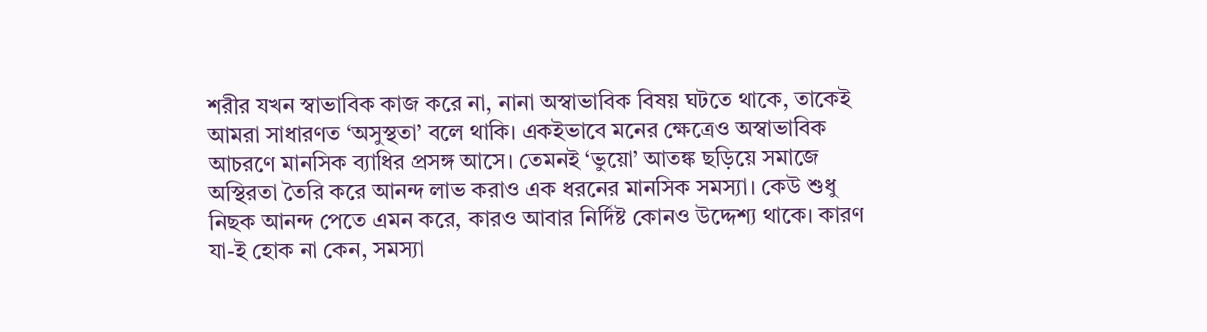শরীর যখন স্বাভাবিক কাজ করে না, নানা অস্বাভাবিক বিষয় ঘটতে থাকে, তাকেই আমরা সাধারণত ‘অসুস্থতা’ বলে থাকি। একইভাবে মনের ক্ষেত্রেও অস্বাভাবিক আচরণে মানসিক ব্যাধির প্রসঙ্গ আসে। তেমনই ‘ভুয়ো’ আতঙ্ক ছড়িয়ে সমাজে অস্থিরতা তৈরি করে আনন্দ লাভ করাও এক ধরনের মানসিক সমস্যা। কেউ শুধু নিছক আনন্দ পেতে এমন করে, কারও আবার নির্দিষ্ট কোনও উদ্দেশ্য থাকে। কারণ যা-ই হোক না কেন, সমস্যা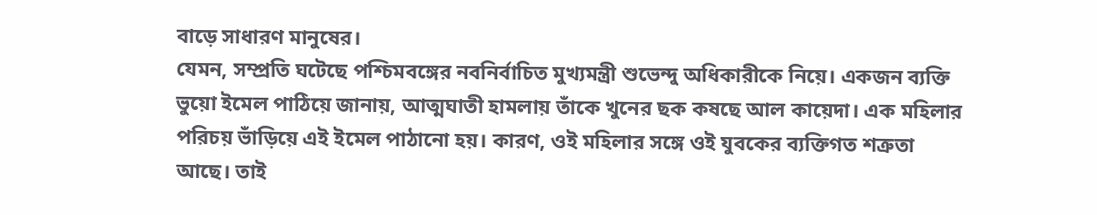বাড়ে সাধারণ মানুষের।
যেমন, সম্প্রতি ঘটেছে পশ্চিমবঙ্গের নবনির্বাচিত মুখ্যমন্ত্রী শুভেন্দু অধিকারীকে নিয়ে। একজন ব্যক্তি ভুয়ো ইমেল পাঠিয়ে জানায়, আত্মঘাতী হামলায় তাঁকে খুনের ছক কষছে আল কায়েদা। এক মহিলার পরিচয় ভাঁড়িয়ে এই ইমেল পাঠানো হয়। কারণ, ওই মহিলার সঙ্গে ওই যুবকের ব্যক্তিগত শত্রুতা আছে। তাই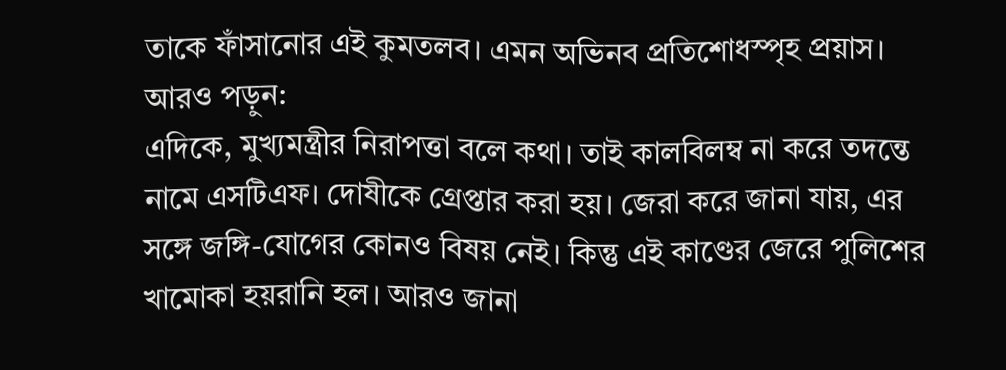তাকে ফাঁসানোর এই কুমতলব। এমন অভিনব প্রতিশোধস্পৃহ প্রয়াস।
আরও পড়ুন:
এদিকে, মুখ্যমন্ত্রীর নিরাপত্তা বলে কথা। তাই কালবিলম্ব না করে তদন্তে নামে এসটিএফ। দোষীকে গ্রেপ্তার করা হয়। জেরা করে জানা যায়, এর সঙ্গে জঙ্গি-যোগের কোনও বিষয় নেই। কিন্তু এই কাণ্ডের জেরে পুলিশের খামোকা হয়রানি হল। আরও জানা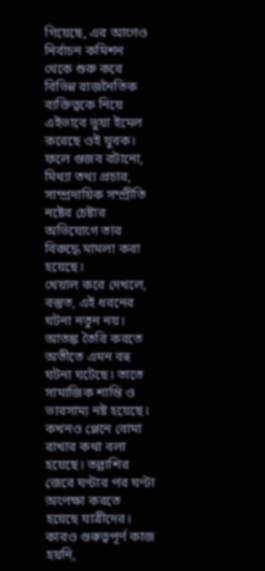গিয়েছে, এর আগেও নির্বাচন কমিশন থেকে শুরু করে বিভিন্ন রাজনৈতিক ব্যক্তিত্বকে নিয়ে এইভাবে ভুয়া ইমেল করেছে ওই যুবক। ফলে গুজব রটানো, মিথ্যা তথ্য প্রচার, সাম্প্রদায়িক সম্প্রীতি নষ্টের চেষ্টার অভিযোগে তার বিরুদ্ধে মামলা করা হয়েছে।
খেয়াল করে দেখলে, বস্তুত, এই ধরনের ঘটনা নতুন নয়। আতঙ্ক তৈরি করতে অতীতে এমন বহু ঘটনা ঘটেছে। তাতে সামাজিক শান্তি ও ভারসাম্য নষ্ট হয়েছে। কখনও প্লেনে বোমা রাখার কথা বলা হয়েছে। তল্লাশির জেরে ঘণ্টার পর ঘণ্টা অপেক্ষা করতে হয়েছে যাত্রীদের। কারও গুরুত্বপূর্ণ কাজ হয়নি,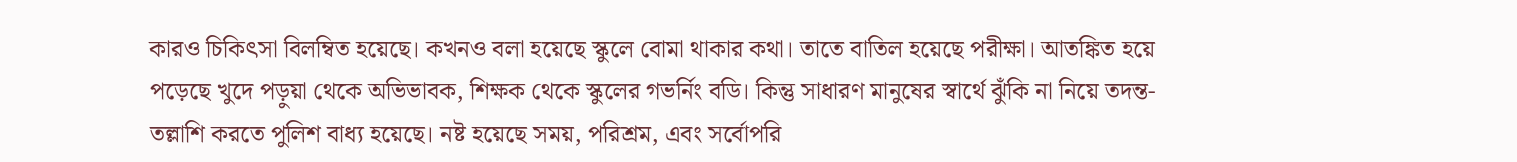কারও চিকিৎসা বিলম্বিত হয়েছে। কখনও বলা হয়েছে স্কুলে বোমা থাকার কথা। তাতে বাতিল হয়েছে পরীক্ষা। আতঙ্কিত হয়ে পড়েছে খুদে পড়ুয়া থেকে অভিভাবক, শিক্ষক থেকে স্কুলের গভর্নিং বডি। কিন্তু সাধারণ মানুষের স্বার্থে ঝুঁকি না নিয়ে তদন্ত-তল্লাশি করতে পুলিশ বাধ্য হয়েছে। নষ্ট হয়েছে সময়, পরিশ্রম, এবং সর্বোপরি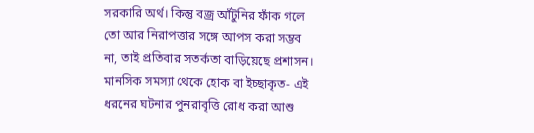সরকারি অর্থ। কিন্তু বজ্র আঁটুনির ফাঁক গলে তো আর নিরাপত্তার সঙ্গে আপস করা সম্ভব না, তাই প্রতিবার সতর্কতা বাড়িয়েছে প্রশাসন।
মানসিক সমস্যা থেকে হোক বা ইচ্ছাকৃত- এই ধরনের ঘটনার পুনরাবৃত্তি রোধ করা আশু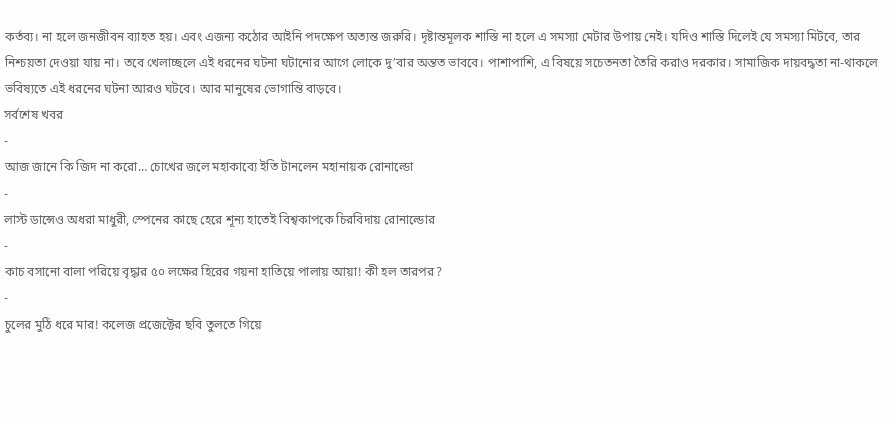কর্তব্য। না হলে জনজীবন ব্যাহত হয়। এবং এজন্য কঠোর আইনি পদক্ষেপ অত্যন্ত জরুরি। দৃষ্টান্তমূলক শাস্তি না হলে এ সমস্যা মেটার উপায় নেই। যদিও শাস্তি দিলেই যে সমস্যা মিটবে, তার নিশ্চয়তা দেওয়া যায় না। তবে খেলাচ্ছলে এই ধরনের ঘটনা ঘটানোর আগে লোকে দু’বার অন্তত ভাববে। পাশাপাশি, এ বিষয়ে সচেতনতা তৈরি করাও দরকার। সামাজিক দায়বদ্ধতা না-থাকলে ভবিষ্যতে এই ধরনের ঘটনা আরও ঘটবে। আর মানুষের ভোগান্তি বাড়বে।
সর্বশেষ খবর
-
আজ জানে কি জিদ না করো… চোখের জলে মহাকাব্যে ইতি টানলেন মহানায়ক রোনাল্ডো
-
লাস্ট ডান্সেও অধরা মাধুরী, স্পেনের কাছে হেরে শূন্য হাতেই বিশ্বকাপকে চিরবিদায় রোনাল্ডোর
-
কাচ বসানো বালা পরিয়ে বৃদ্ধার ৫০ লক্ষের হিরের গয়না হাতিয়ে পালায় আয়া! কী হল তারপর?
-
চুলের মুঠি ধরে মার! কলেজ প্রজেক্টের ছবি তুলতে গিয়ে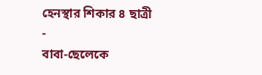হেনস্থার শিকার ৪ ছাত্রী
-
বাবা-ছেলেকে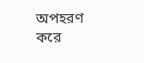অপহরণ করে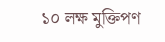১০ লক্ষ মুক্তিপণ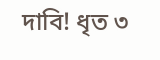দাবি! ধৃত ৩